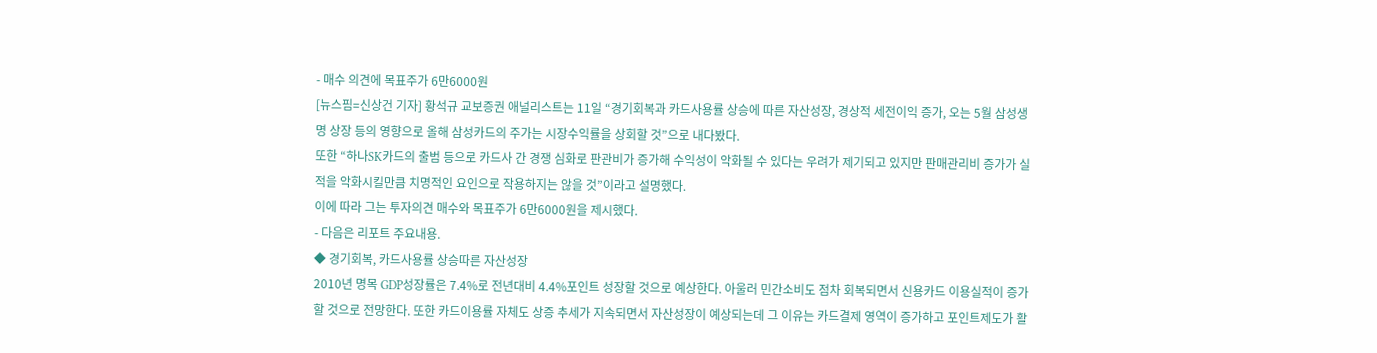- 매수 의견에 목표주가 6만6000원
[뉴스핌=신상건 기자] 황석규 교보증권 애널리스트는 11일 “경기회복과 카드사용률 상승에 따른 자산성장, 경상적 세전이익 증가, 오는 5월 삼성생명 상장 등의 영향으로 올해 삼성카드의 주가는 시장수익률을 상회할 것”으로 내다봤다.
또한 “하나SK카드의 출범 등으로 카드사 간 경쟁 심화로 판관비가 증가해 수익성이 악화될 수 있다는 우려가 제기되고 있지만 판매관리비 증가가 실적을 악화시킬만큼 치명적인 요인으로 작용하지는 않을 것”이라고 설명했다.
이에 따라 그는 투자의견 매수와 목표주가 6만6000원을 제시했다.
- 다음은 리포트 주요내용.
◆ 경기회복, 카드사용률 상승따른 자산성장
2010년 명목 GDP성장률은 7.4%로 전년대비 4.4%포인트 성장할 것으로 예상한다. 아울러 민간소비도 점차 회복되면서 신용카드 이용실적이 증가할 것으로 전망한다. 또한 카드이용률 자체도 상증 추세가 지속되면서 자산성장이 예상되는데 그 이유는 카드결제 영역이 증가하고 포인트제도가 활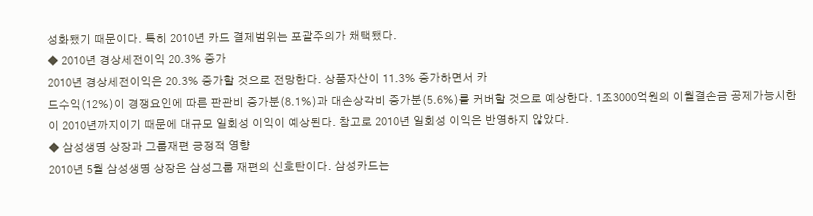성화됐기 때문이다. 특히 2010년 카드 결제범위는 포괄주의가 채택됐다.
◆ 2010년 경상세전이익 20.3% 증가
2010년 경상세전이익은 20.3% 증가할 것으로 전망한다. 상품자산이 11.3% 증가하면서 카
드수익(12%)이 경쟁요인에 따른 판관비 증가분(8.1%)과 대손상각비 증가분(5.6%)를 커버할 것으로 예상한다. 1조3000억원의 이월결손금 공제가능시한이 2010년까지이기 때문에 대규모 일회성 이익이 예상된다. 참고로 2010년 일회성 이익은 반영하지 않았다.
◆ 삼성생명 상장과 그룹재편 긍정적 영향
2010년 5월 삼성생명 상장은 삼성그룹 재편의 신호탄이다. 삼성카드는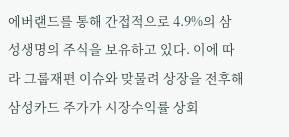에버랜드를 통해 간접적으로 4.9%의 삼성생명의 주식을 보유하고 있다. 이에 따라 그룹재편 이슈와 맞물려 상장을 전후해 삼성카드 주가가 시장수익률 상회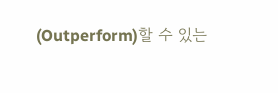(Outperform)할 수 있는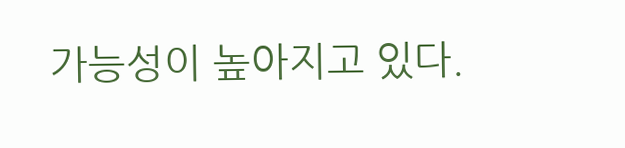가능성이 높아지고 있다.